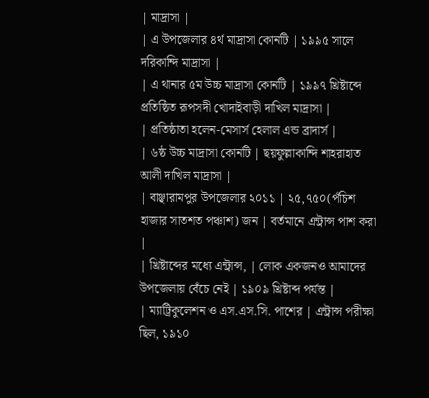| মাদ্রাসা |
| এ উপজেলার ৪র্থ মাদ্রাসা কোনটি | ১৯৯৫ সালে দরিকান্দি মাদ্রাসা |
| এ থানার ৫ম উচ্চ মাদ্রাসা কোনটি | ১৯৯৭ খ্রিষ্টাব্দে প্রতিষ্ঠিত রূপসদী খোদাইবাড়ী দাখিল মাদ্রাসা |
| প্রতিষ্ঠাতা হলেন-মেসার্স হেলাল এন্ড ব্রাদার্স |
| ৬ষ্ঠ উচ্চ মাদ্রাসা কোনটি | ছয়ফুল্লাকান্দি শাহরাহাত আলী দাখিল মাদ্রাসা |
| বাঞ্ছারামপুর উপজেলার ২০১১ | ২৫,৭৫০(পঁচিশ হাজার সাতশত পঞ্চাশ) জন | বর্তমানে এন্ট্রান্স পাশ করা |
| খ্রিষ্টাব্দের মধ্যে এন্ট্রান্স, | লোক একজনও আমাদের উপজেলায় বেঁচে নেই | ১৯০৯ খ্রিষ্টাব্দ পর্যন্ত |
| ম্যাট্রিকুলেশন ও এস.এস.সি. পাশের | এন্ট্রান্স পরীক্ষা ছিল, ১৯১০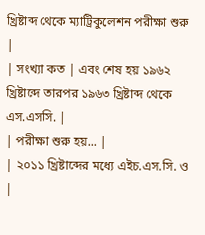খ্রিষ্টাব্দ থেকে ম্যাট্রিকুলেশন পরীক্ষা শুরু |
| সংখ্যা কত | এবং শেষ হয় ১৯৬২ খ্রিষ্টাব্দে তারপর ১৯৬৩ খ্রিষ্টাব্দ থেকে এস.এসসি. |
| পরীক্ষা শুরু হয়... |
| ২০১১ খ্রিষ্টাব্দের মধ্যে এইচ.এস.সি. ও |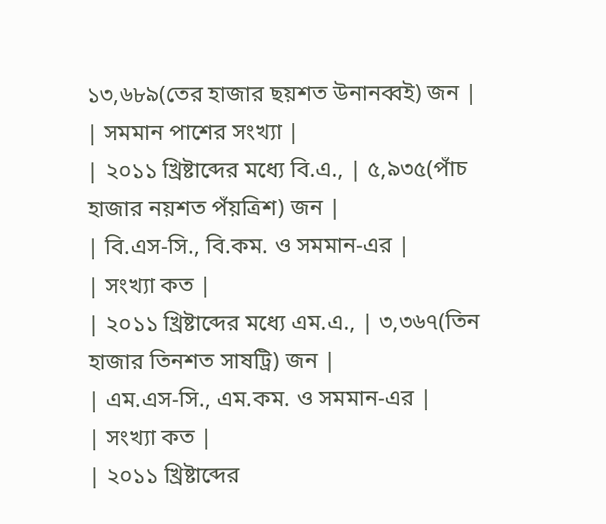১৩,৬৮৯(তের হাজার ছয়শত উনানব্বই) জন |
| সমমান পাশের সংখ্যা |
| ২০১১ খ্রিষ্টাব্দের মধ্যে বি.এ., | ৫,৯৩৫(পাঁচ হাজার নয়শত পঁয়ত্রিশ) জন |
| বি.এস-সি., বি.কম. ও সমমান-এর |
| সংখ্যা কত |
| ২০১১ খ্রিষ্টাব্দের মধ্যে এম.এ., | ৩,৩৬৭(তিন হাজার তিনশত সাষট্রি) জন |
| এম.এস-সি., এম.কম. ও সমমান-এর |
| সংখ্যা কত |
| ২০১১ খ্রিষ্টাব্দের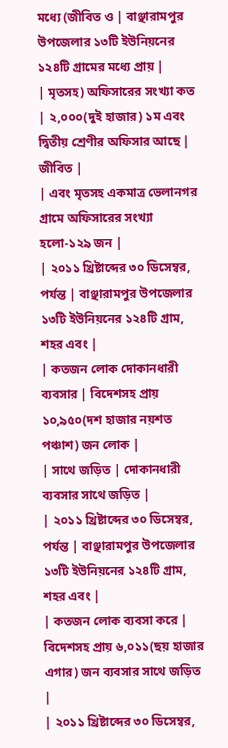মধ্যে (জীবিত ও | বাঞ্ছারামপুর উপজেলার ১৩টি ইউনিয়নের ১২৪টি গ্রামের মধ্যে প্রায় |
| মৃতসহ) অফিসারের সংখ্যা কত | ২,০০০(দুই হাজার) ১ম এবং দ্বিতীয় শ্রেণীর অফিসার আছে | জীবিত |
| এবং মৃতসহ একমাত্র ভেলানগর গ্রামে অফিসারের সংখ্যা হলো-১২৯ জন |
| ২০১১ খ্রিষ্টাব্দের ৩০ ডিসেম্বর, পর্যন্ত | বাঞ্ছারামপুর উপজেলার ১৩টি ইউনিয়নের ১২৪টি গ্রাম, শহর এবং |
| কতজন লোক দোকানধারী ব্যবসার | বিদেশসহ প্রায় ১০,৯৫০(দশ হাজার নয়শত পঞ্চাশ) জন লোক |
| সাথে জড়িত | দোকানধারী ব্যবসার সাথে জড়িত |
| ২০১১ খ্রিষ্টাব্দের ৩০ ডিসেম্বর, পর্যন্ত | বাঞ্ছারামপুর উপজেলার ১৩টি ইউনিয়নের ১২৪টি গ্রাম, শহর এবং |
| কতজন লোক ব্যবসা করে | বিদেশসহ প্রায় ৬,০১১(ছয় হাজার এগার) জন ব্যবসার সাথে জড়িত |
| ২০১১ খ্রিষ্টাব্দের ৩০ ডিসেম্বর,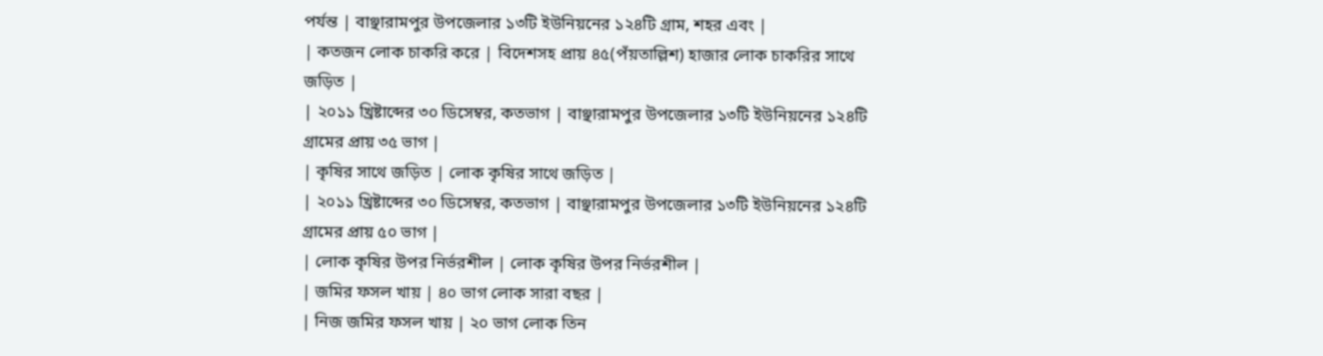পর্যন্ত | বাঞ্ছারামপুর উপজেলার ১৩টি ইউনিয়নের ১২৪টি গ্রাম, শহর এবং |
| কতজন লোক চাকরি করে | বিদেশসহ প্রায় ৪৫(পঁয়তাল্লিশ) হাজার লোক চাকরির সাথে জড়িত |
| ২০১১ খ্রিষ্টাব্দের ৩০ ডিসেম্বর, কতভাগ | বাঞ্ছারামপুর উপজেলার ১৩টি ইউনিয়নের ১২৪টি গ্রামের প্রায় ৩৫ ভাগ |
| কৃষির সাথে জড়িত | লোক কৃষির সাথে জড়িত |
| ২০১১ খ্রিষ্টাব্দের ৩০ ডিসেম্বর, কতভাগ | বাঞ্ছারামপুর উপজেলার ১৩টি ইউনিয়নের ১২৪টি গ্রামের প্রায় ৫০ ভাগ |
| লোক কৃষির উপর নির্ভরশীল | লোক কৃষির উপর নির্ভরশীল |
| জমির ফসল খায় | ৪০ ভাগ লোক সারা বছর |
| নিজ জমির ফসল খায় | ২০ ভাগ লোক তিন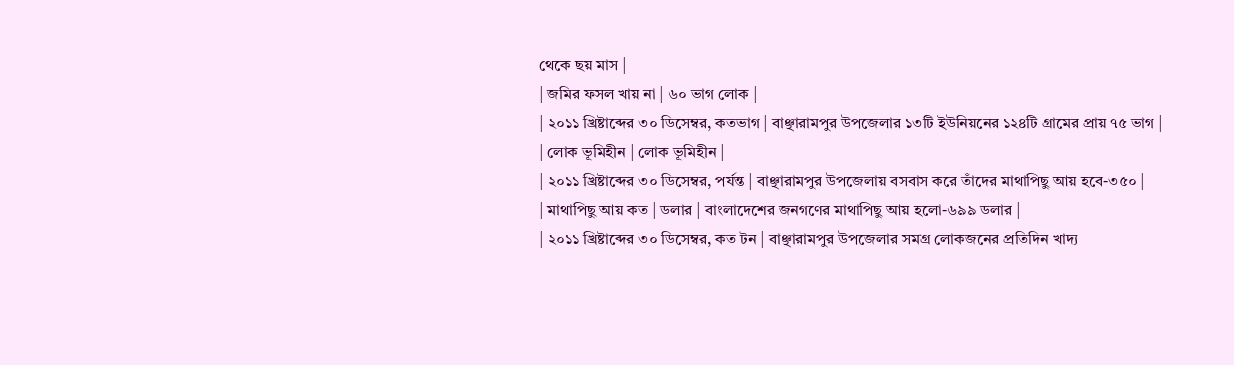থেকে ছয় মাস |
| জমির ফসল খায় না | ৬০ ভাগ লোক |
| ২০১১ খ্রিষ্টাব্দের ৩০ ডিসেম্বর, কতভাগ | বাঞ্ছারামপুর উপজেলার ১৩টি ইউনিয়নের ১২৪টি গ্রামের প্রায় ৭৫ ভাগ |
| লোক ভূমিহীন | লোক ভূমিহীন |
| ২০১১ খ্রিষ্টাব্দের ৩০ ডিসেম্বর, পর্যন্ত | বাঞ্ছারামপুর উপজেলায় বসবাস করে তাঁদের মাথাপিছু আয় হবে-৩৫০ |
| মাথাপিছু আয় কত | ডলার | বাংলাদেশের জনগণের মাথাপিছু আয় হলো-৬৯৯ ডলার |
| ২০১১ খ্রিষ্টাব্দের ৩০ ডিসেম্বর, কত টন | বাঞ্ছারামপুর উপজেলার সমগ্র লোকজনের প্রতিদিন খাদ্য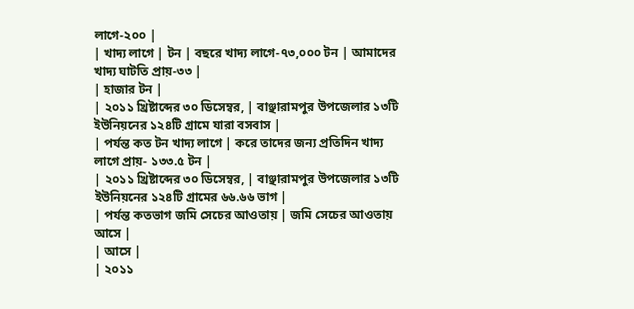লাগে-২০০ |
| খাদ্য লাগে | টন | বছরে খাদ্য লাগে-৭৩,০০০ টন | আমাদের খাদ্য ঘাটতি প্রায়-৩৩ |
| হাজার টন |
| ২০১১ খ্রিষ্টাব্দের ৩০ ডিসেম্বর, | বাঞ্ছারামপুর উপজেলার ১৩টি ইউনিয়নের ১২৪টি গ্রামে যারা বসবাস |
| পর্যন্ত কত টন খাদ্য লাগে | করে তাদের জন্য প্রতিদিন খাদ্য লাগে প্রায়- ১৩৩.৫ টন |
| ২০১১ খ্রিষ্টাব্দের ৩০ ডিসেম্বর, | বাঞ্ছারামপুর উপজেলার ১৩টি ইউনিয়নের ১২৪টি গ্রামের ৬৬.৬৬ ভাগ |
| পর্যন্ত কতভাগ জমি সেচের আওতায় | জমি সেচের আওতায় আসে |
| আসে |
| ২০১১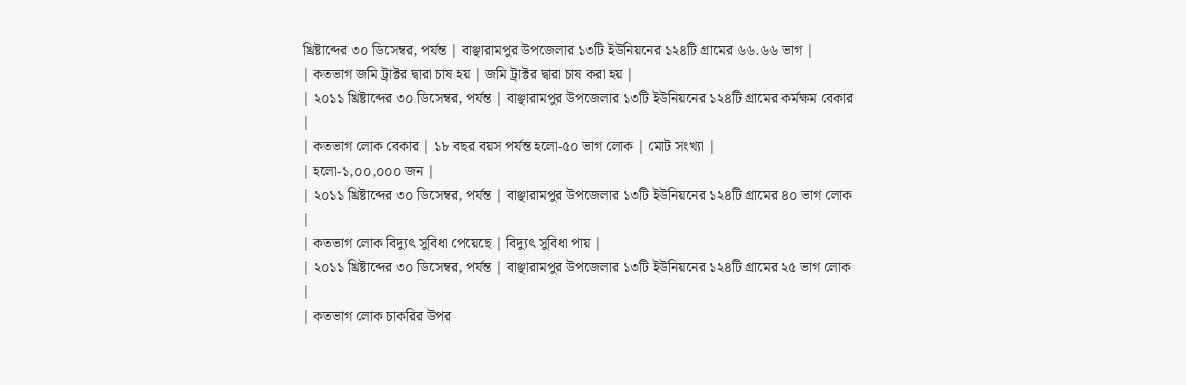খ্রিষ্টাব্দের ৩০ ডিসেম্বর, পর্যন্ত | বাঞ্ছারামপুর উপজেলার ১৩টি ইউনিয়নের ১২৪টি গ্রামের ৬৬.৬৬ ভাগ |
| কতভাগ জমি ট্রাক্টর দ্বারা চাষ হয় | জমি ট্রাক্টর দ্বারা চাষ করা হয় |
| ২০১১ খ্রিষ্টাব্দের ৩০ ডিসেম্বর, পর্যন্ত | বাঞ্ছারামপুর উপজেলার ১৩টি ইউনিয়নের ১২৪টি গ্রামের কর্মক্ষম বেকার |
| কতভাগ লোক বেকার | ১৮ বছর বয়স পর্যন্ত হলো-৫০ ভাগ লোক | মোট সংখ্যা |
| হলো-১,০০,০০০ জন |
| ২০১১ খ্রিষ্টাব্দের ৩০ ডিসেম্বর, পর্যন্ত | বাঞ্ছারামপুর উপজেলার ১৩টি ইউনিয়নের ১২৪টি গ্রামের ৪০ ভাগ লোক |
| কতভাগ লোক বিদ্যুৎ সুবিধা পেয়েছে | বিদ্যুৎ সুবিধা পায় |
| ২০১১ খ্রিষ্টাব্দের ৩০ ডিসেম্বর, পর্যন্ত | বাঞ্ছারামপুর উপজেলার ১৩টি ইউনিয়নের ১২৪টি গ্রামের ২৫ ভাগ লোক |
| কতভাগ লোক চাকরির উপর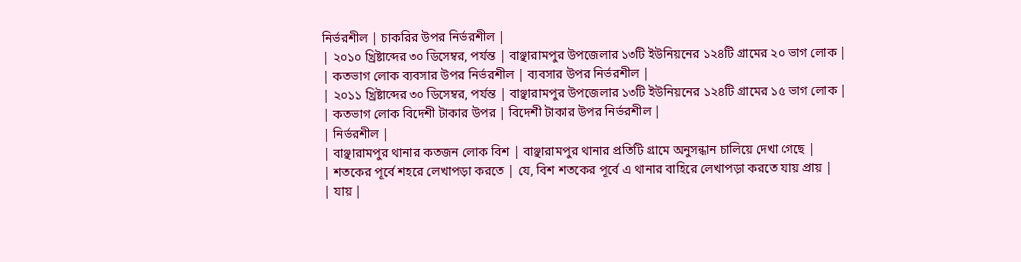নির্ভরশীল | চাকরির উপর নির্ভরশীল |
| ২০১০ খ্রিষ্টাব্দের ৩০ ডিসেম্বর, পর্যন্ত | বাঞ্ছারামপুর উপজেলার ১৩টি ইউনিয়নের ১২৪টি গ্রামের ২০ ভাগ লোক |
| কতভাগ লোক ব্যবসার উপর নির্ভরশীল | ব্যবসার উপর নির্ভরশীল |
| ২০১১ খ্রিষ্টাব্দের ৩০ ডিসেম্বর, পর্যন্ত | বাঞ্ছারামপুর উপজেলার ১৩টি ইউনিয়নের ১২৪টি গ্রামের ১৫ ভাগ লোক |
| কতভাগ লোক বিদেশী টাকার উপর | বিদেশী টাকার উপর নির্ভরশীল |
| নির্ভরশীল |
| বাঞ্ছারামপুর থানার কতজন লোক বিশ | বাঞ্ছারামপুর থানার প্রতিটি গ্রামে অনুসন্ধান চালিয়ে দেখা গেছে |
| শতকের পূর্বে শহরে লেখাপড়া করতে | যে, বিশ শতকের পূর্বে এ থানার বাহিরে লেখাপড়া করতে যায় প্রায় |
| যায় |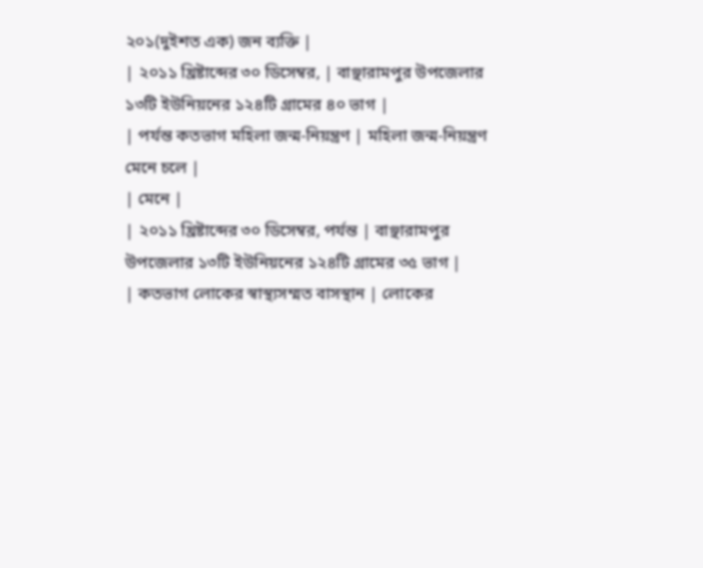২০১(দুইশত এক) জন ব্যক্তি |
| ২০১১ খ্রিষ্টাব্দের ৩০ ডিসেম্বর, | বাঞ্ছারামপুর উপজেলার ১৩টি ইউনিয়নের ১২৪টি গ্রামের ৪০ ভাগ |
| পর্যন্ত কতভাগ মহিলা জন্ম-নিয়ন্ত্রণ | মহিলা জন্ম-নিয়ন্ত্রণ মেনে চলে |
| মেনে |
| ২০১১ খ্রিষ্টাব্দের ৩০ ডিসেম্বর, পর্যন্ত | বাঞ্ছারামপুর উপজেলার ১৩টি ইউনিয়নের ১২৪টি গ্রামের ৩৫ ভাগ |
| কতভাগ লোকের স্বাস্থ্যসম্মত বাসস্থান | লোকের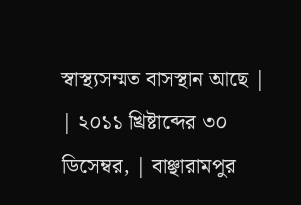স্বাস্থ্যসম্মত বাসস্থান আছে |
| ২০১১ খ্রিষ্টাব্দের ৩০ ডিসেম্বর, | বাঞ্ছারামপুর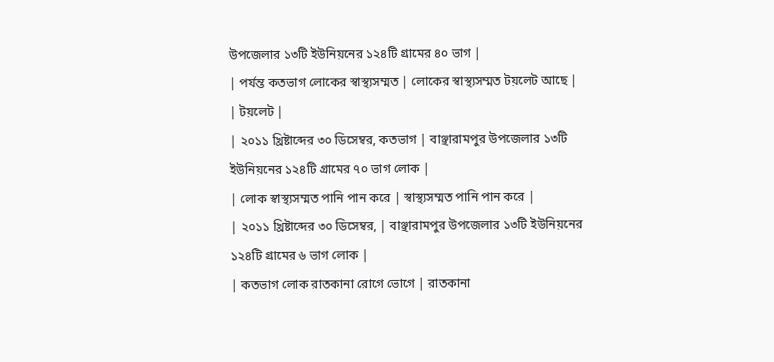উপজেলার ১৩টি ইউনিয়নের ১২৪টি গ্রামের ৪০ ভাগ |
| পর্যন্ত কতভাগ লোকের স্বাস্থ্যসম্মত | লোকের স্বাস্থ্যসম্মত টয়লেট আছে |
| টয়লেট |
| ২০১১ খ্রিষ্টাব্দের ৩০ ডিসেম্বর, কতভাগ | বাঞ্ছারামপুর উপজেলার ১৩টি ইউনিয়নের ১২৪টি গ্রামের ৭০ ভাগ লোক |
| লোক স্বাস্থ্যসম্মত পানি পান করে | স্বাস্থ্যসম্মত পানি পান করে |
| ২০১১ খ্রিষ্টাব্দের ৩০ ডিসেম্বর, | বাঞ্ছারামপুর উপজেলার ১৩টি ইউনিয়নের ১২৪টি গ্রামের ৬ ভাগ লোক |
| কতভাগ লোক রাতকানা রোগে ভোগে | রাতকানা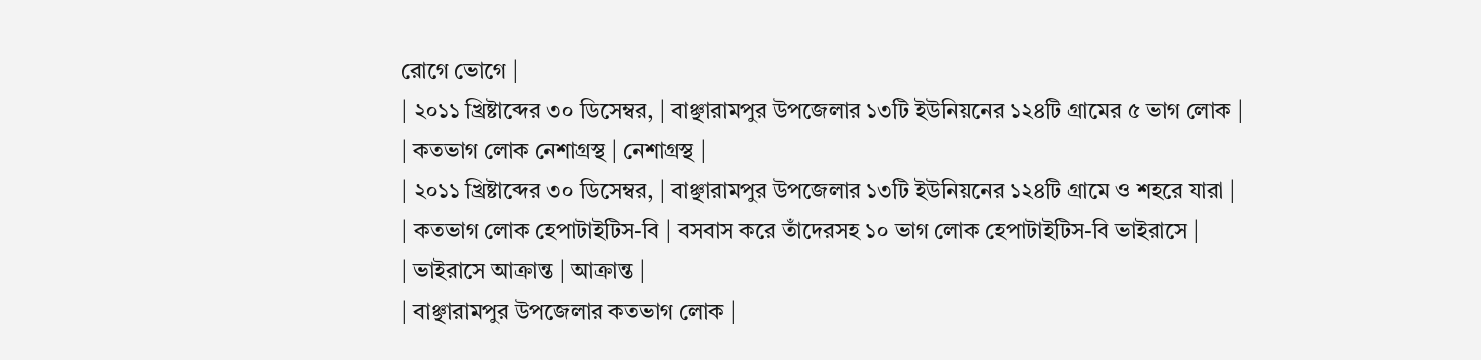রোগে ভোগে |
| ২০১১ খ্রিষ্টাব্দের ৩০ ডিসেম্বর, | বাঞ্ছারামপুর উপজেলার ১৩টি ইউনিয়নের ১২৪টি গ্রামের ৫ ভাগ লোক |
| কতভাগ লোক নেশাগ্রস্থ | নেশাগ্রস্থ |
| ২০১১ খ্রিষ্টাব্দের ৩০ ডিসেম্বর, | বাঞ্ছারামপুর উপজেলার ১৩টি ইউনিয়নের ১২৪টি গ্রামে ও শহরে যারা |
| কতভাগ লোক হেপাটাইটিস-বি | বসবাস করে তাঁদেরসহ ১০ ভাগ লোক হেপাটাইটিস-বি ভাইরাসে |
| ভাইরাসে আক্রান্ত | আক্রান্ত |
| বাঞ্ছারামপুর উপজেলার কতভাগ লোক |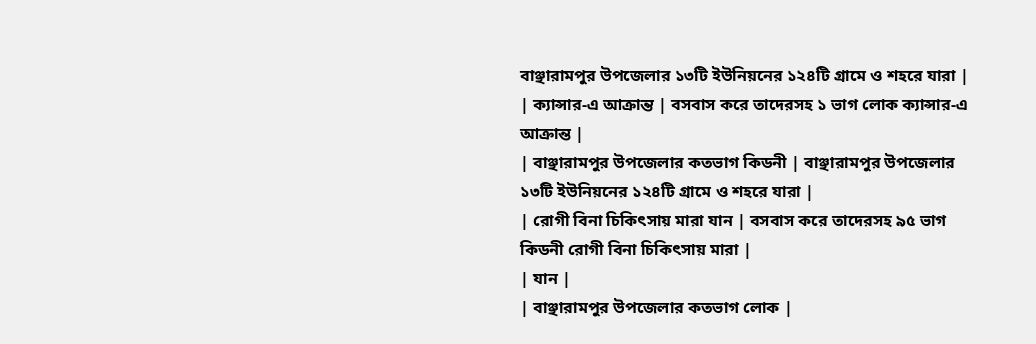বাঞ্ছারামপুর উপজেলার ১৩টি ইউনিয়নের ১২৪টি গ্রামে ও শহরে যারা |
| ক্যান্সার-এ আক্রান্ত | বসবাস করে তাদেরসহ ১ ভাগ লোক ক্যান্সার-এ আক্রান্ত |
| বাঞ্ছারামপুর উপজেলার কতভাগ কিডনী | বাঞ্ছারামপুর উপজেলার ১৩টি ইউনিয়নের ১২৪টি গ্রামে ও শহরে যারা |
| রোগী বিনা চিকিৎসায় মারা যান | বসবাস করে তাদেরসহ ৯৫ ভাগ কিডনী রোগী বিনা চিকিৎসায় মারা |
| যান |
| বাঞ্ছারামপুর উপজেলার কতভাগ লোক |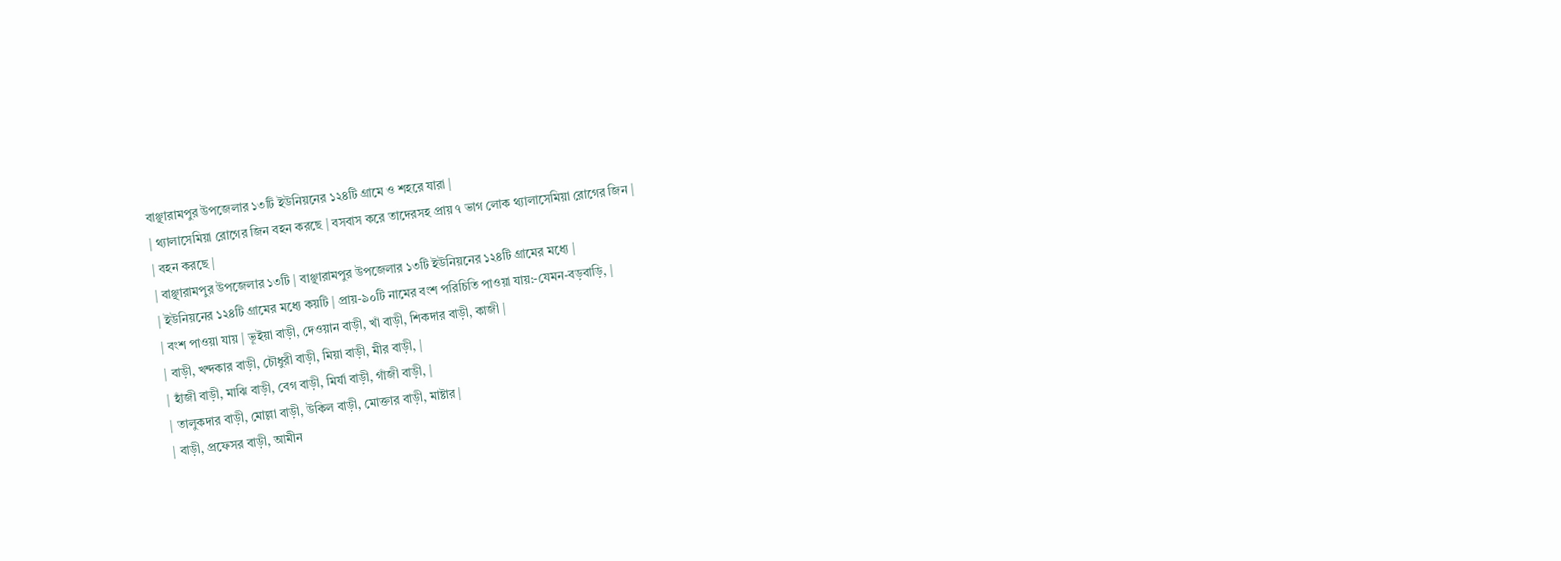বাঞ্ছারামপুর উপজেলার ১৩টি ইউনিয়নের ১২৪টি গ্রামে ও শহরে যারা |
| থ্যালাসেমিয়া রোগের জিন বহন করছে | বসবাস করে তাদেরসহ প্রায় ৭ ভাগ লোক থ্যালাসেমিয়া রোগের জিন |
| বহন করছে |
| বাঞ্ছারামপুর উপজেলার ১৩টি | বাঞ্ছারামপুর উপজেলার ১৩টি ইউনিয়নের ১২৪টি গ্রামের মধ্যে |
| ইউনিয়নের ১২৪টি গ্রামের মধ্যে কয়টি | প্রায়-৯০টি নামের বংশ পরিচিতি পাওয়া যায়:-যেমন-বড়বাড়ি, |
| বংশ পাওয়া যায় | ভূইয়া বাড়ী, দেওয়ান বাড়ী, খাঁ বাড়ী, শিকদার বাড়ী, কাজী |
| বাড়ী, খন্দকার বাড়ী, চৌধুরী বাড়ী, মিয়া বাড়ী, মীর বাড়ী, |
| হাঁজী বাড়ী, মাঝি বাড়ী, বেগ বাড়ী, মির্যা বাড়ী, গাঁজী বাড়ী, |
| তালুকদার বাড়ী, মোল্লা বাড়ী, উকিল বাড়ী, মোক্তার বাড়ী, মাষ্টার |
| বাড়ী, প্রফেসর বাড়ী, আমীন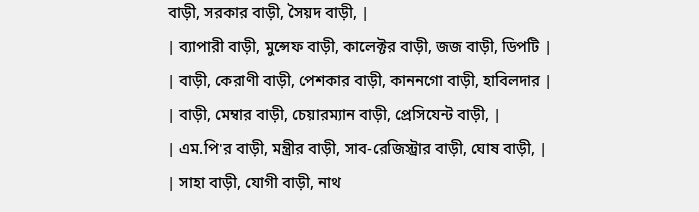বাড়ী, সরকার বাড়ী, সৈয়দ বাড়ী, |
| ব্যাপারী বাড়ী, মুন্সেফ বাড়ী, কালেক্টর বাড়ী, জজ বাড়ী, ডিপটি |
| বাড়ী, কেরাণী বাড়ী, পেশকার বাড়ী, কাননগো বাড়ী, হাবিলদার |
| বাড়ী, মেম্বার বাড়ী, চেয়ারম্যান বাড়ী, প্রেসিযেন্ট বাড়ী, |
| এম.পি'র বাড়ী, মন্ত্রীর বাড়ী, সাব-রেজিস্ট্রার বাড়ী, ঘোষ বাড়ী, |
| সাহা বাড়ী, যোগী বাড়ী, নাথ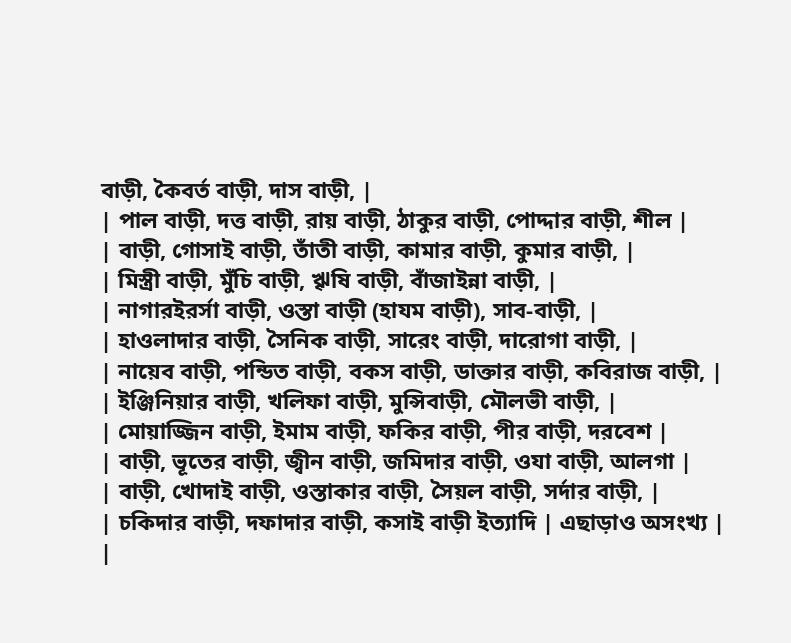বাড়ী, কৈবর্ত বাড়ী, দাস বাড়ী, |
| পাল বাড়ী, দত্ত বাড়ী, রায় বাড়ী, ঠাকুর বাড়ী, পোদ্দার বাড়ী, শীল |
| বাড়ী, গোসাই বাড়ী, তাঁতী বাড়ী, কামার বাড়ী, কুমার বাড়ী, |
| মিস্ত্রী বাড়ী, মুঁচি বাড়ী, ৠষি বাড়ী, বাঁজাইন্না বাড়ী, |
| নাগারইরর্সা বাড়ী, ওস্তা বাড়ী (হাযম বাড়ী), সাব-বাড়ী, |
| হাওলাদার বাড়ী, সৈনিক বাড়ী, সারেং বাড়ী, দারোগা বাড়ী, |
| নায়েব বাড়ী, পন্ডিত বাড়ী, বকস বাড়ী, ডাক্তার বাড়ী, কবিরাজ বাড়ী, |
| ইঞ্জিনিয়ার বাড়ী, খলিফা বাড়ী, মুন্সিবাড়ী, মৌলভী বাড়ী, |
| মোয়াজ্জিন বাড়ী, ইমাম বাড়ী, ফকির বাড়ী, পীর বাড়ী, দরবেশ |
| বাড়ী, ভূতের বাড়ী, জ্বীন বাড়ী, জমিদার বাড়ী, ওযা বাড়ী, আলগা |
| বাড়ী, খোদাই বাড়ী, ওস্তাকার বাড়ী, সৈয়ল বাড়ী, সর্দার বাড়ী, |
| চকিদার বাড়ী, দফাদার বাড়ী, কসাই বাড়ী ইত্যাদি | এছাড়াও অসংখ্য |
|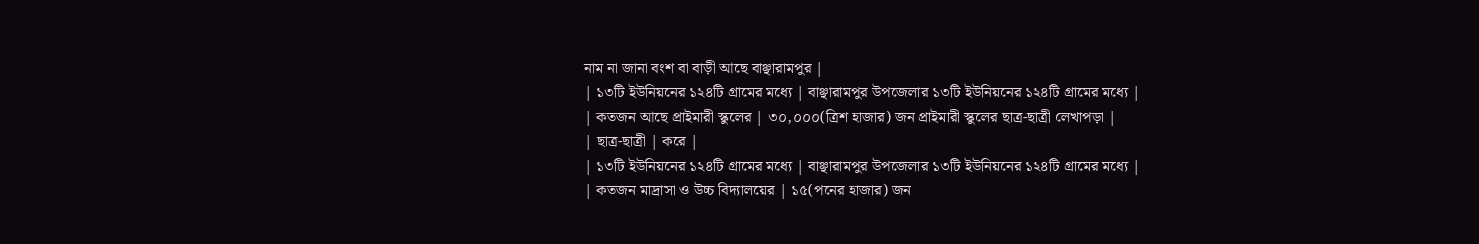নাম না জানা বংশ বা বাড়ী আছে বাঞ্ছারামপুর |
| ১৩টি ইউনিয়নের ১২৪টি গ্রামের মধ্যে | বাঞ্ছারামপুর উপজেলার ১৩টি ইউনিয়নের ১২৪টি গ্রামের মধ্যে |
| কতজন আছে প্রাইমারী স্কুলের | ৩০,০০০(ত্রিশ হাজার) জন প্রাইমারী স্কুলের ছাত্র-ছাত্রী লেখাপড়া |
| ছাত্র-ছাত্রী | করে |
| ১৩টি ইউনিয়নের ১২৪টি গ্রামের মধ্যে | বাঞ্ছারামপুর উপজেলার ১৩টি ইউনিয়নের ১২৪টি গ্রামের মধ্যে |
| কতজন মাদ্রাসা ও উচ্চ বিদ্যালয়ের | ১৫(পনের হাজার) জন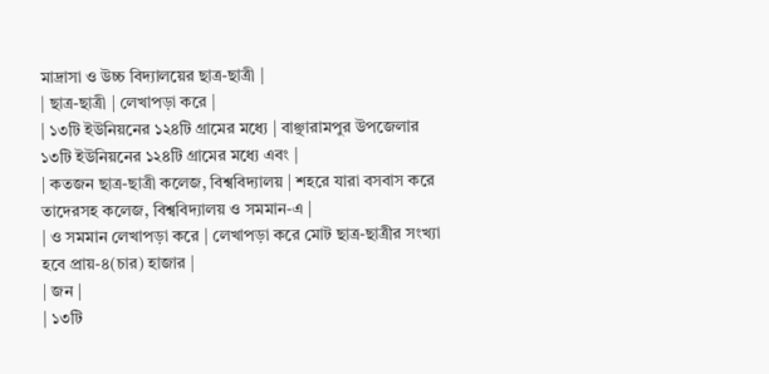মাদ্রাসা ও উচ্চ বিদ্যালয়ের ছাত্র-ছাত্রী |
| ছাত্র-ছাত্রী | লেখাপড়া করে |
| ১৩টি ইউনিয়নের ১২৪টি গ্রামের মধ্যে | বাঞ্ছারামপুর উপজেলার ১৩টি ইউনিয়নের ১২৪টি গ্রামের মধ্যে এবং |
| কতজন ছাত্র-ছাত্রী কলেজ, বিশ্ববিদ্যালয় | শহরে যারা বসবাস করে তাদেরসহ কলেজ, বিশ্ববিদ্যালয় ও সমমান-এ |
| ও সমমান লেখাপড়া করে | লেখাপড়া করে মোট ছাত্র-ছাত্রীর সংখ্যা হবে প্রায়-৪(চার) হাজার |
| জন |
| ১৩টি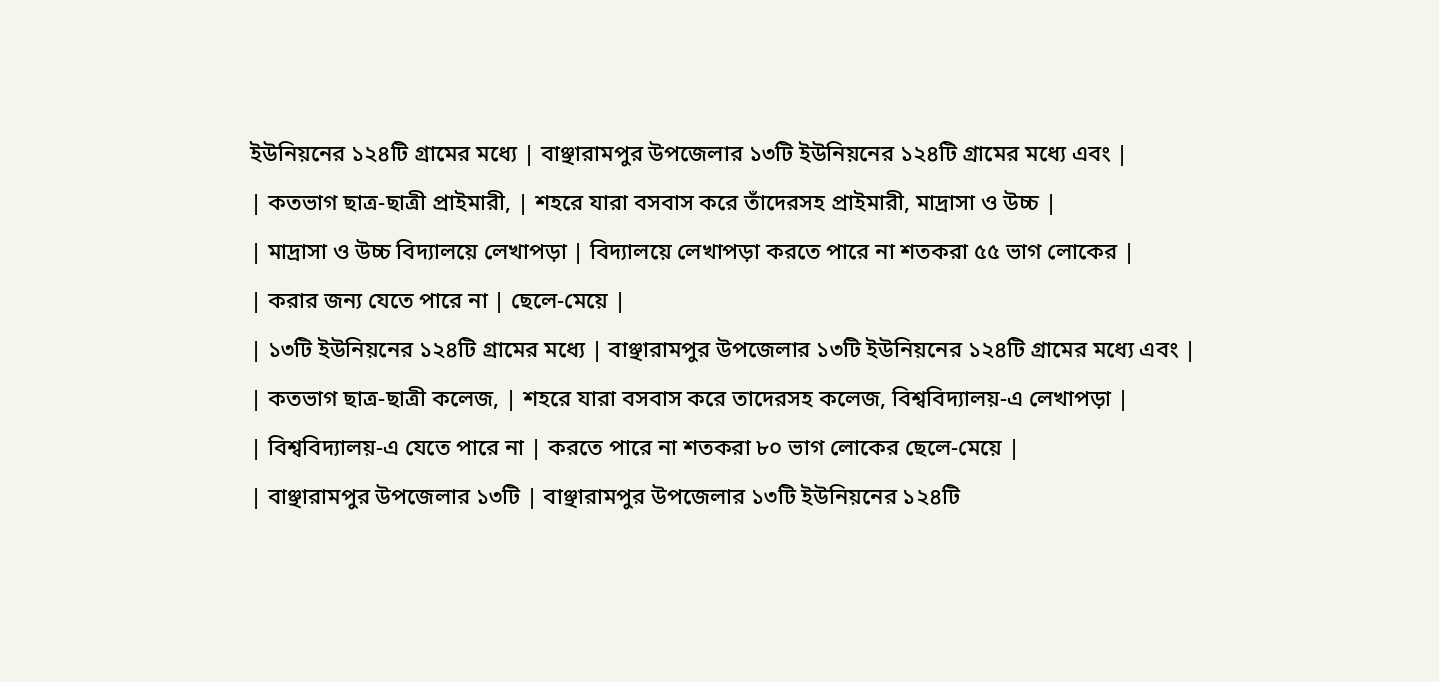ইউনিয়নের ১২৪টি গ্রামের মধ্যে | বাঞ্ছারামপুর উপজেলার ১৩টি ইউনিয়নের ১২৪টি গ্রামের মধ্যে এবং |
| কতভাগ ছাত্র-ছাত্রী প্রাইমারী, | শহরে যারা বসবাস করে তাঁদেরসহ প্রাইমারী, মাদ্রাসা ও উচ্চ |
| মাদ্রাসা ও উচ্চ বিদ্যালয়ে লেখাপড়া | বিদ্যালয়ে লেখাপড়া করতে পারে না শতকরা ৫৫ ভাগ লোকের |
| করার জন্য যেতে পারে না | ছেলে-মেয়ে |
| ১৩টি ইউনিয়নের ১২৪টি গ্রামের মধ্যে | বাঞ্ছারামপুর উপজেলার ১৩টি ইউনিয়নের ১২৪টি গ্রামের মধ্যে এবং |
| কতভাগ ছাত্র-ছাত্রী কলেজ, | শহরে যারা বসবাস করে তাদেরসহ কলেজ, বিশ্ববিদ্যালয়-এ লেখাপড়া |
| বিশ্ববিদ্যালয়-এ যেতে পারে না | করতে পারে না শতকরা ৮০ ভাগ লোকের ছেলে-মেয়ে |
| বাঞ্ছারামপুর উপজেলার ১৩টি | বাঞ্ছারামপুর উপজেলার ১৩টি ইউনিয়নের ১২৪টি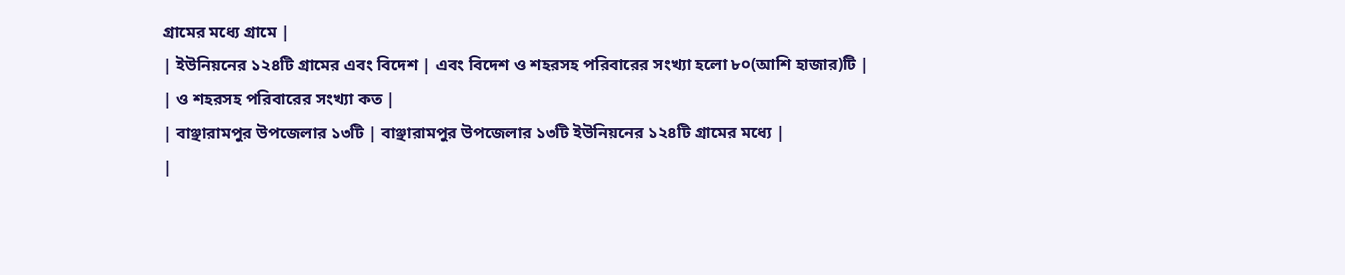গ্রামের মধ্যে গ্রামে |
| ইউনিয়নের ১২৪টি গ্রামের এবং বিদেশ | এবং বিদেশ ও শহরসহ পরিবারের সংখ্যা হলো ৮০(আশি হাজার)টি |
| ও শহরসহ পরিবারের সংখ্যা কত |
| বাঞ্ছারামপুর উপজেলার ১৩টি | বাঞ্ছারামপুর উপজেলার ১৩টি ইউনিয়নের ১২৪টি গ্রামের মধ্যে |
|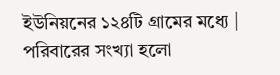ইউনিয়নের ১২৪টি গ্রামের মধ্যে | পরিবারের সংখ্যা হলো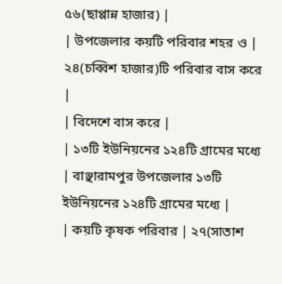৫৬(ছাপ্পান্ন হাজার) |
| উপজেলার কয়টি পরিবার শহর ও | ২৪(চব্বিশ হাজার)টি পরিবার বাস করে |
| বিদেশে বাস করে |
| ১৩টি ইউনিয়নের ১২৪টি গ্রামের মধ্যে | বাঞ্ছারামপুর উপজেলার ১৩টি ইউনিয়নের ১২৪টি গ্রামের মধ্যে |
| কয়টি কৃষক পরিবার | ২৭(সাতাশ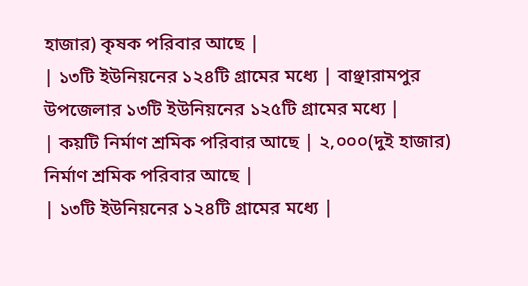হাজার) কৃষক পরিবার আছে |
| ১৩টি ইউনিয়নের ১২৪টি গ্রামের মধ্যে | বাঞ্ছারামপুর উপজেলার ১৩টি ইউনিয়নের ১২৫টি গ্রামের মধ্যে |
| কয়টি নির্মাণ শ্রমিক পরিবার আছে | ২,০০০(দুই হাজার) নির্মাণ শ্রমিক পরিবার আছে |
| ১৩টি ইউনিয়নের ১২৪টি গ্রামের মধ্যে |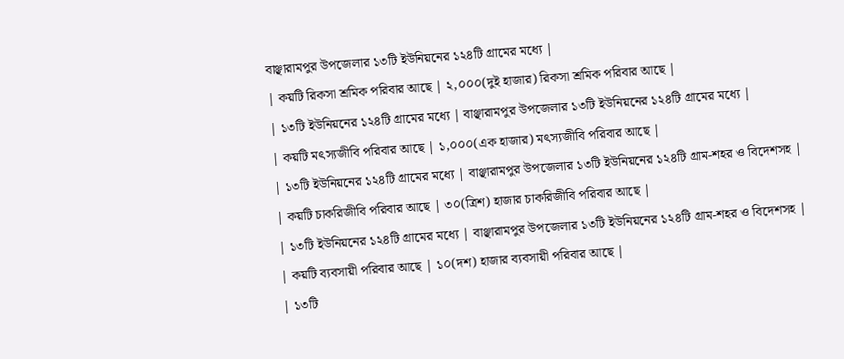বাঞ্ছারামপুর উপজেলার ১৩টি ইউনিয়নের ১২৪টি গ্রামের মধ্যে |
| কয়টি রিকসা শ্রমিক পরিবার আছে | ২,০০০(দুই হাজার) রিকসা শ্রমিক পরিবার আছে |
| ১৩টি ইউনিয়নের ১২৪টি গ্রামের মধ্যে | বাঞ্ছারামপুর উপজেলার ১৩টি ইউনিয়নের ১২৪টি গ্রামের মধ্যে |
| কয়টি মৎস্যজীবি পরিবার আছে | ১,০০০(এক হাজার) মৎস্যজীবি পরিবার আছে |
| ১৩টি ইউনিয়নের ১২৪টি গ্রামের মধ্যে | বাঞ্ছারামপুর উপজেলার ১৩টি ইউনিয়নের ১২৪টি গ্রাম-শহর ও বিদেশসহ |
| কয়টি চাকরিজীবি পরিবার আছে | ৩০(ত্রিশ) হাজার চাকরিজীবি পরিবার আছে |
| ১৩টি ইউনিয়নের ১২৪টি গ্রামের মধ্যে | বাঞ্ছারামপুর উপজেলার ১৩টি ইউনিয়নের ১২৪টি গ্রাম-শহর ও বিদেশসহ |
| কয়টি ব্যবসায়ী পরিবার আছে | ১০(দশ) হাজার ব্যবসায়ী পরিবার আছে |
| ১৩টি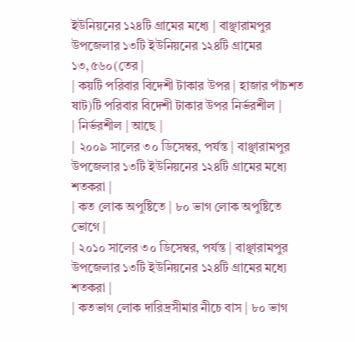ইউনিয়নের ১২৪টি গ্রামের মধ্যে | বাঞ্ছারামপুর উপজেলার ১৩টি ইউনিয়নের ১২৪টি গ্রামের ১৩,৫৬০(তের |
| কয়টি পরিবার বিদেশী টাকার উপর | হাজার পাঁচশত ষাট)টি পরিবার বিদেশী টাকার উপর নির্ভরশীল |
| নির্ভরশীল | আছে |
| ২০০৯ সালের ৩০ ডিসেম্বর, পর্যন্ত | বাঞ্ছারামপুর উপজেলার ১৩টি ইউনিয়নের ১২৪টি গ্রামের মধ্যে শতকরা |
| কত লোক অপুষ্টিতে | ৮০ ভাগ লোক অপুষ্টিতে ভোগে |
| ২০১০ সালের ৩০ ডিসেম্বর, পর্যন্ত | বাঞ্ছারামপুর উপজেলার ১৩টি ইউনিয়নের ১২৪টি গ্রামের মধ্যে শতকরা |
| কতভাগ লোক দারিদ্রসীমার নীচে বাস | ৮০ ভাগ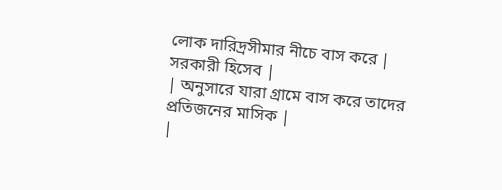লোক দারিদ্রসীমার নীচে বাস করে | সরকারী হিসেব |
| অনুসারে যারা গ্রামে বাস করে তাদের প্রতিজনের মাসিক |
|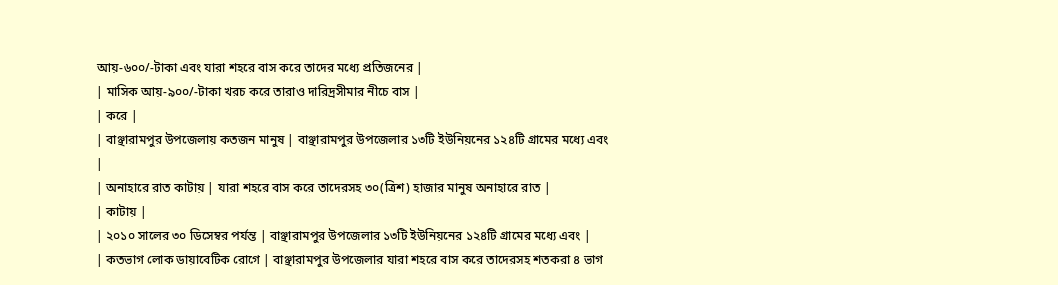আয়-৬০০/-টাকা এবং যারা শহরে বাস করে তাদের মধ্যে প্রতিজনের |
| মাসিক আয়-৯০০/-টাকা খরচ করে তারাও দারিদ্রসীমার নীচে বাস |
| করে |
| বাঞ্ছারামপুর উপজেলায় কতজন মানুষ | বাঞ্ছারামপুর উপজেলার ১৩টি ইউনিয়নের ১২৪টি গ্রামের মধ্যে এবং |
| অনাহারে রাত কাটায় | যারা শহরে বাস করে তাদেরসহ ৩০(ত্রিশ) হাজার মানুষ অনাহারে রাত |
| কাটায় |
| ২০১০ সালের ৩০ ডিসেম্বর পর্যন্ত | বাঞ্ছারামপুর উপজেলার ১৩টি ইউনিয়নের ১২৪টি গ্রামের মধ্যে এবং |
| কতভাগ লোক ডায়াবেটিক রোগে | বাঞ্ছারামপুর উপজেলার যারা শহরে বাস করে তাদেরসহ শতকরা ৪ ভাগ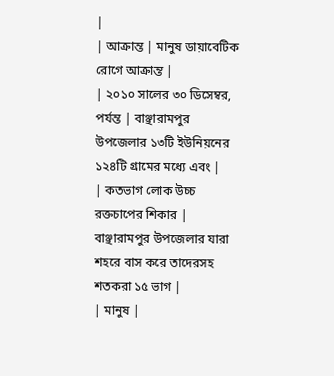|
| আক্রান্ত | মানুষ ডায়াবেটিক রোগে আক্রান্ত |
| ২০১০ সালের ৩০ ডিসেম্বর, পর্যন্ত | বাঞ্ছারামপুর উপজেলার ১৩টি ইউনিয়নের ১২৪টি গ্রামের মধ্যে এবং |
| কতভাগ লোক উচ্চ রক্তচাপের শিকার | বাঞ্ছারামপুর উপজেলার যারা শহরে বাস করে তাদেরসহ শতকরা ১৫ ভাগ |
| মানুষ |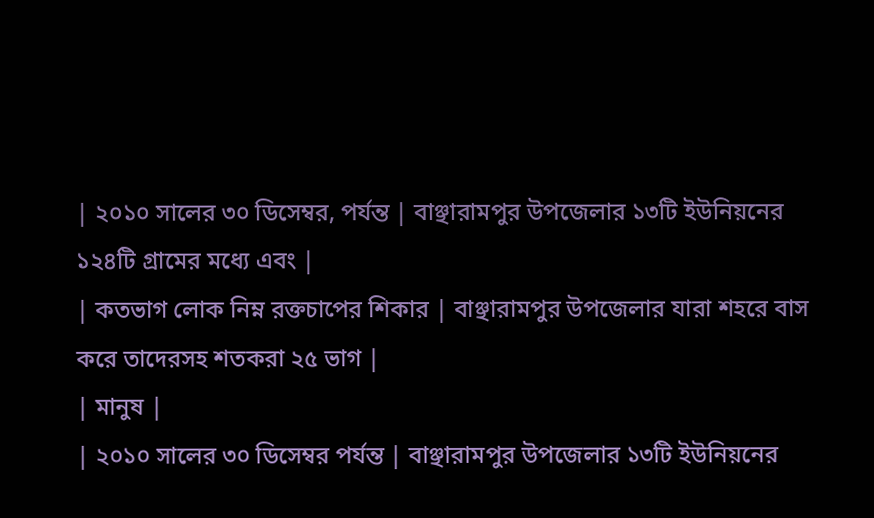| ২০১০ সালের ৩০ ডিসেম্বর, পর্যন্ত | বাঞ্ছারামপুর উপজেলার ১৩টি ইউনিয়নের ১২৪টি গ্রামের মধ্যে এবং |
| কতভাগ লোক নিম্ন রক্তচাপের শিকার | বাঞ্ছারামপুর উপজেলার যারা শহরে বাস করে তাদেরসহ শতকরা ২৫ ভাগ |
| মানুষ |
| ২০১০ সালের ৩০ ডিসেম্বর পর্যন্ত | বাঞ্ছারামপুর উপজেলার ১৩টি ইউনিয়নের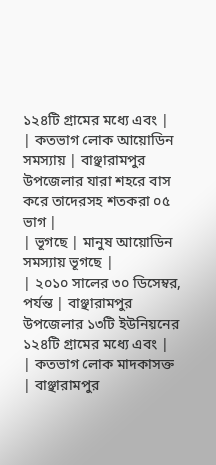১২৪টি গ্রামের মধ্যে এবং |
| কতভাগ লোক আয়োডিন সমস্যায় | বাঞ্ছারামপুর উপজেলার যারা শহরে বাস করে তাদেরসহ শতকরা ০৫ ভাগ |
| ভূগছে | মানুষ আয়োডিন সমস্যায় ভূগছে |
| ২০১০ সালের ৩০ ডিসেম্বর, পর্যন্ত | বাঞ্ছারামপুর উপজেলার ১৩টি ইউনিয়নের ১২৪টি গ্রামের মধ্যে এবং |
| কতভাগ লোক মাদকাসক্ত | বাঞ্ছারামপুর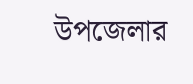উপজেলার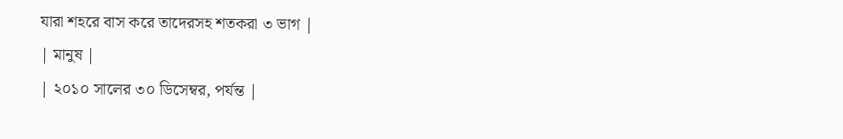যারা শহরে বাস করে তাদেরসহ শতকরা ৩ ভাগ |
| মানুষ |
| ২০১০ সালের ৩০ ডিসেম্বর, পর্যন্ত |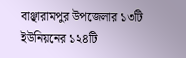বাঞ্ছারামপুর উপজেলার ১৩টি ইউনিয়নের ১২৪টি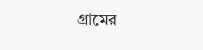গ্রামের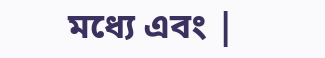মধ্যে এবং |